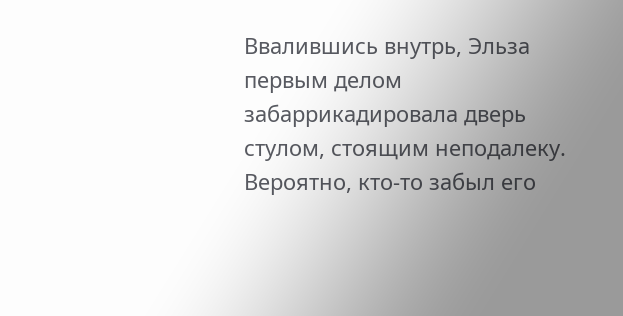Ввалившись внутрь, Эльза первым делом забаррикадировала дверь стулом, стоящим неподалеку. Вероятно, кто-то забыл его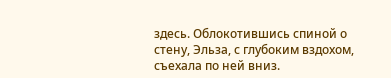здесь. Облокотившись спиной о стену, Эльза, с глубоким вздохом, съехала по ней вниз.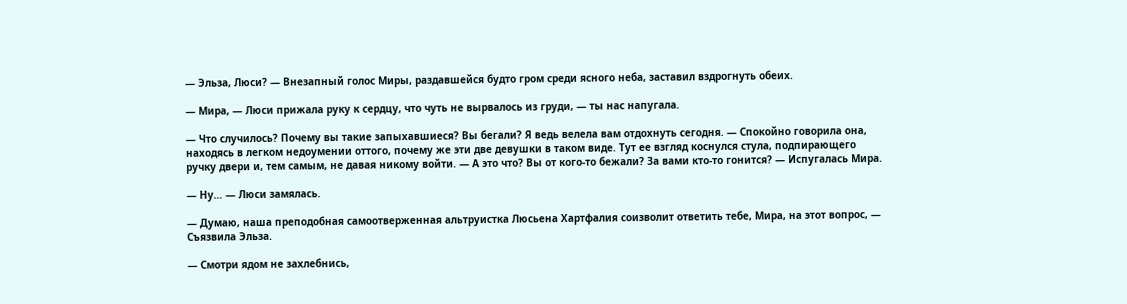— Эльза, Люси? — Внезапный голос Миры, раздавшейся будто гром среди ясного неба, заставил вздрогнуть обеих.

— Мира, — Люси прижала руку к сердцу, что чуть не вырвалось из груди, — ты нас напугала.

— Что случилось? Почему вы такие запыхавшиеся? Вы бегали? Я ведь велела вам отдохнуть сегодня. — Спокойно говорила она, находясь в легком недоумении оттого, почему же эти две девушки в таком виде. Тут ее взгляд коснулся стула, подпирающего ручку двери и, тем самым, не давая никому войти. — А это что? Вы от кого-то бежали? За вами кто-то гонится? — Испугалась Мира.

— Ну… — Люси замялась.

— Думаю, наша преподобная самоотверженная альтруистка Люсьена Хартфалия соизволит ответить тебе, Мира, на этот вопрос, — Съязвила Эльза.

— Смотри ядом не захлебнись,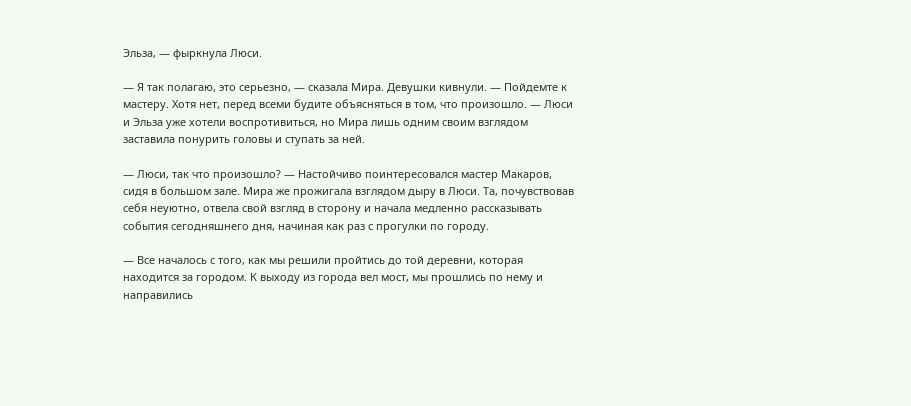Эльза, — фыркнула Люси.

— Я так полагаю, это серьезно, — сказала Мира. Девушки кивнули. — Пойдемте к мастеру. Хотя нет, перед всеми будите объясняться в том, что произошло. — Люси и Эльза уже хотели воспротивиться, но Мира лишь одним своим взглядом заставила понурить головы и ступать за ней.

— Люси, так что произошло? — Настойчиво поинтересовался мастер Макаров, сидя в большом зале. Мира же прожигала взглядом дыру в Люси. Та, почувствовав себя неуютно, отвела свой взгляд в сторону и начала медленно рассказывать события сегодняшнего дня, начиная как раз с прогулки по городу.

— Все началось с того, как мы решили пройтись до той деревни, которая находится за городом. К выходу из города вел мост, мы прошлись по нему и направились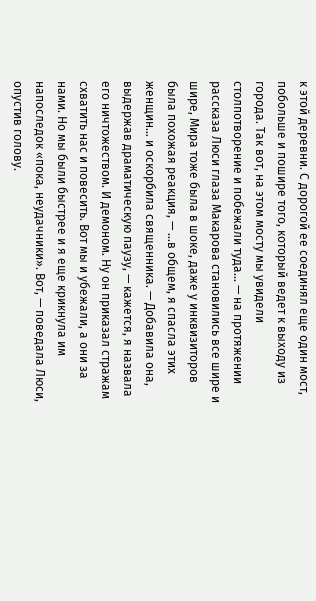к этой деревни. С дорогой ее соединял еще один мост, побольше и пошире того, который ведет к выходу из города. Так вот, на этом мосту мы увидели столпотворение и побежали туда… — на протяжении рассказа Люси глаза Макарова становились все шире и шире, Мира тоже была в шоке, даже у инквизиторов была похожая реакция, — …в общем, я спасла этих женщин… и оскорбила священника. — Добавила она, выдержав драматическую паузу, — кажется, я назвала его ничтожеством. И демоном. Ну он приказал стражам схватить нас и повесить. Вот мы и убежали, а они за нами. Но мы были быстрее и я еще крикнула им напоследок «пока, неудачники». Вот, — поведала Люси, опустив голову.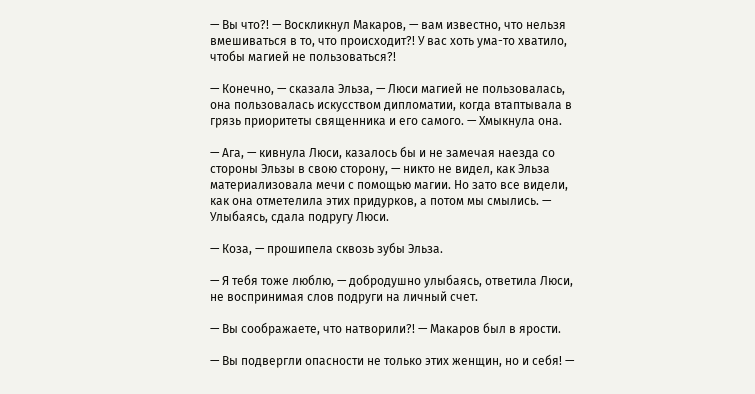— Вы что?! — Воскликнул Макаров, — вам известно, что нельзя вмешиваться в то, что происходит?! У вас хоть ума-то хватило, чтобы магией не пользоваться?!

— Конечно, — сказала Эльза, — Люси магией не пользовалась, она пользовалась искусством дипломатии, когда втаптывала в грязь приоритеты священника и его самого. — Хмыкнула она.

— Ага, — кивнула Люси, казалось бы и не замечая наезда со стороны Эльзы в свою сторону, — никто не видел, как Эльза материализовала мечи с помощью магии. Но зато все видели, как она отметелила этих придурков, а потом мы смылись. — Улыбаясь, сдала подругу Люси.

— Коза, — прошипела сквозь зубы Эльза.

— Я тебя тоже люблю, — добродушно улыбаясь, ответила Люси, не воспринимая слов подруги на личный счет.

— Вы соображаете, что натворили?! — Макаров был в ярости.

— Вы подвергли опасности не только этих женщин, но и себя! —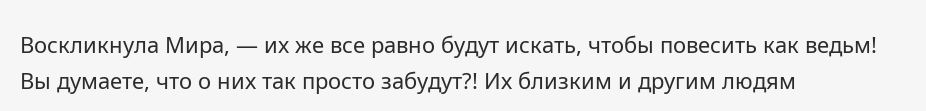Воскликнула Мира, — их же все равно будут искать, чтобы повесить как ведьм! Вы думаете, что о них так просто забудут?! Их близким и другим людям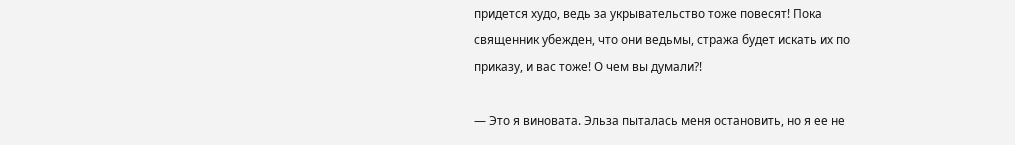придется худо, ведь за укрывательство тоже повесят! Пока священник убежден, что они ведьмы, стража будет искать их по приказу, и вас тоже! О чем вы думали?!

— Это я виновата. Эльза пыталась меня остановить, но я ее не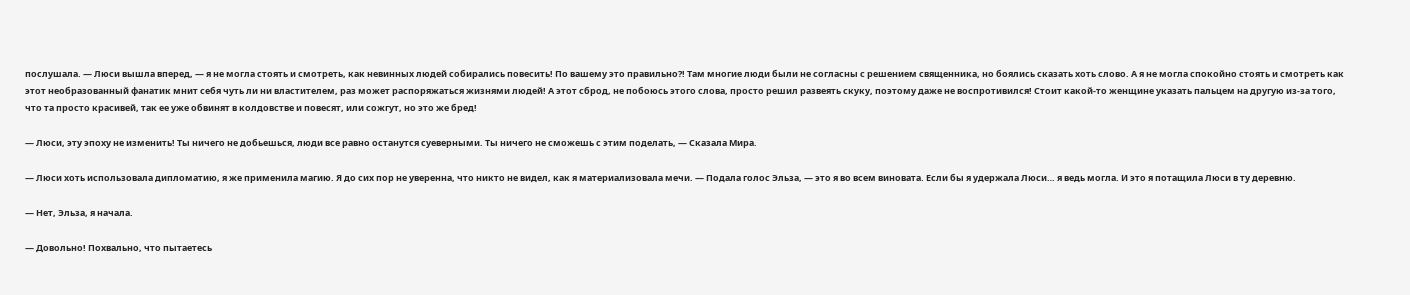послушала. — Люси вышла вперед, — я не могла стоять и смотреть, как невинных людей собирались повесить! По вашему это правильно?! Там многие люди были не согласны с решением священника, но боялись сказать хоть слово. А я не могла спокойно стоять и смотреть как этот необразованный фанатик мнит себя чуть ли ни властителем, раз может распоряжаться жизнями людей! А этот сброд, не побоюсь этого слова, просто решил развеять скуку, поэтому даже не воспротивился! Стоит какой-то женщине указать пальцем на другую из-за того, что та просто красивей, так ее уже обвинят в колдовстве и повесят, или сожгут, но это же бред!

— Люси, эту эпоху не изменить! Ты ничего не добьешься, люди все равно останутся суеверными. Ты ничего не сможешь с этим поделать, — Сказала Мира.

— Люси хоть использовала дипломатию, я же применила магию. Я до сих пор не уверенна, что никто не видел, как я материализовала мечи. — Подала голос Эльза, — это я во всем виновата. Если бы я удержала Люси… я ведь могла. И это я потащила Люси в ту деревню.

— Нет, Эльза, я начала.

— Довольно! Похвально, что пытаетесь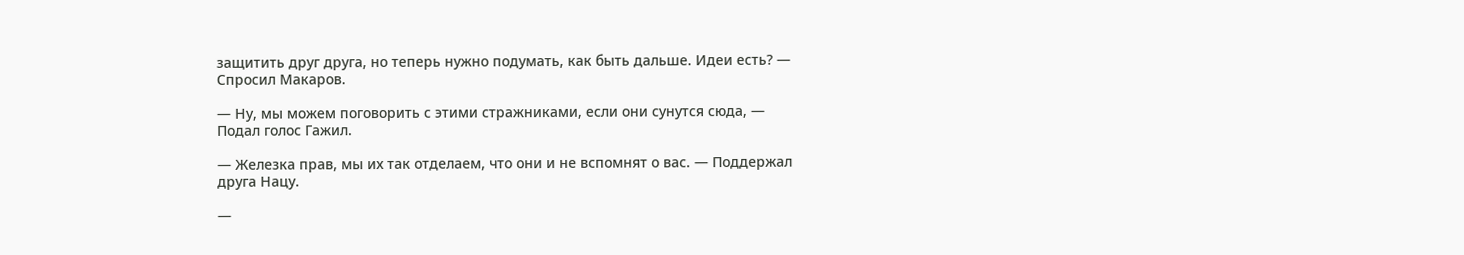защитить друг друга, но теперь нужно подумать, как быть дальше. Идеи есть? — Спросил Макаров.

— Ну, мы можем поговорить с этими стражниками, если они сунутся сюда, — Подал голос Гажил.

— Железка прав, мы их так отделаем, что они и не вспомнят о вас. — Поддержал друга Нацу.

—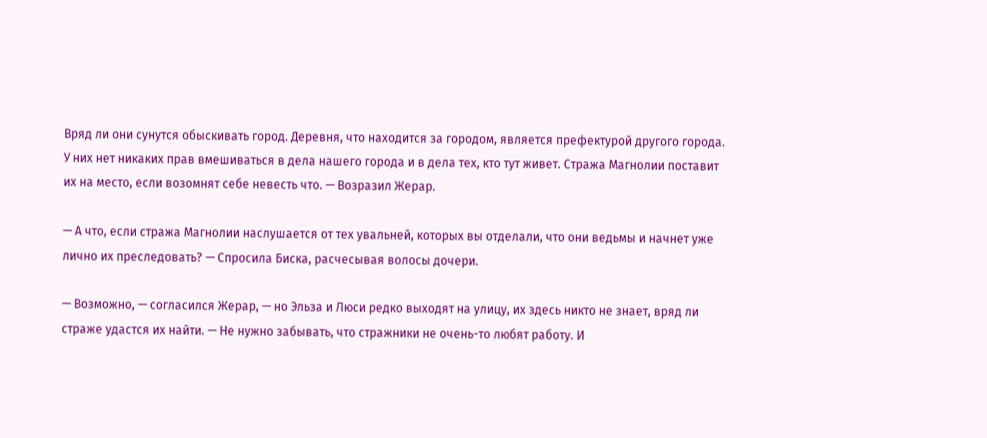Вряд ли они сунутся обыскивать город. Деревня, что находится за городом, является префектурой другого города. У них нет никаких прав вмешиваться в дела нашего города и в дела тех, кто тут живет. Стража Магнолии поставит их на место, если возомнят себе невесть что. — Возразил Жерар.

— А что, если стража Магнолии наслушается от тех увальней, которых вы отделали, что они ведьмы и начнет уже лично их преследовать? — Спросила Биска, расчесывая волосы дочери.

— Возможно, — согласился Жерар, — но Эльза и Люси редко выходят на улицу, их здесь никто не знает, вряд ли страже удастся их найти. — Не нужно забывать, что стражники не очень-то любят работу. И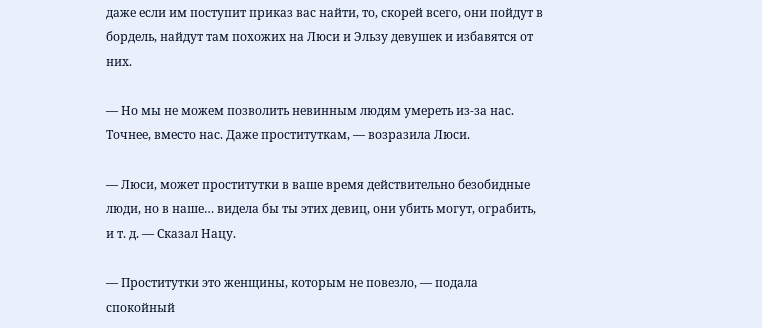даже если им поступит приказ вас найти, то, скорей всего, они пойдут в бордель, найдут там похожих на Люси и Эльзу девушек и избавятся от них.

— Но мы не можем позволить невинным людям умереть из-за нас. Точнее, вместо нас. Даже проституткам, — возразила Люси.

— Люси, может проститутки в ваше время действительно безобидные люди, но в наше… видела бы ты этих девиц, они убить могут, ограбить, и т. д. — Сказал Нацу.

— Проститутки это женщины, которым не повезло, — подала спокойный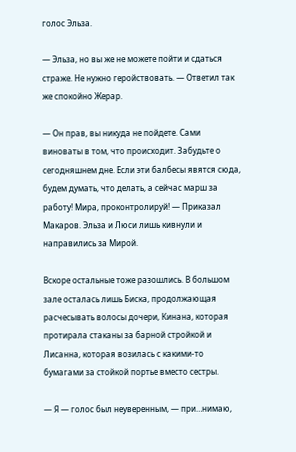голос Эльза.

— Эльза, но вы же не можете пойти и сдаться страже. Не нужно геройствовать. — Ответил так же спокойно Жерар.

— Он прав, вы никуда не пойдете. Сами виноваты в том, что происходит. Забудьте о сегодняшнем дне. Если эти балбесы явятся сюда, будем думать, что делать, а сейчас марш за работу! Мира, проконтролируй! — Приказал Макаров. Эльза и Люси лишь кивнули и направились за Мирой.

Вскоре остальные тоже разошлись. В большом зале осталась лишь Биска, продолжающая расчесывать волосы дочери, Кинана, которая протирала стаканы за барной стройкой и Лисанна, которая возилась с какими-то бумагами за стойкой портье вместо сестры.

— Я — голос был неуверенным, — при…нимаю,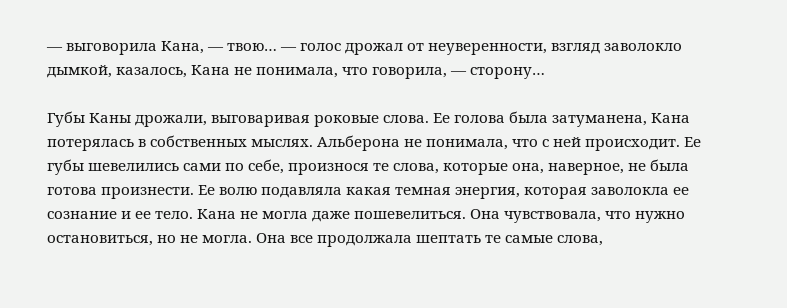— выговорила Кана, — твою… — голос дрожал от неуверенности, взгляд заволокло дымкой, казалось, Кана не понимала, что говорила, — сторону…

Губы Каны дрожали, выговаривая роковые слова. Ее голова была затуманена, Кана потерялась в собственных мыслях. Альберона не понимала, что с ней происходит. Ее губы шевелились сами по себе, произнося те слова, которые она, наверное, не была готова произнести. Ее волю подавляла какая темная энергия, которая заволокла ее сознание и ее тело. Кана не могла даже пошевелиться. Она чувствовала, что нужно остановиться, но не могла. Она все продолжала шептать те самые слова,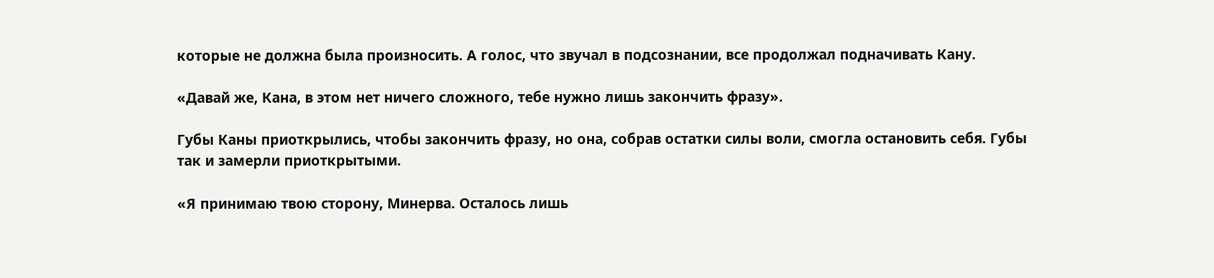которые не должна была произносить. А голос, что звучал в подсознании, все продолжал подначивать Кану.

«Давай же, Кана, в этом нет ничего сложного, тебе нужно лишь закончить фразу».

Губы Каны приоткрылись, чтобы закончить фразу, но она, собрав остатки силы воли, смогла остановить себя. Губы так и замерли приоткрытыми.

«Я принимаю твою сторону, Минерва. Осталось лишь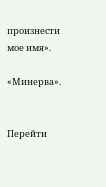произнести мое имя».

«Минерва».


Перейти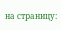на страницу: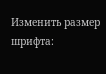Изменить размер шрифта: